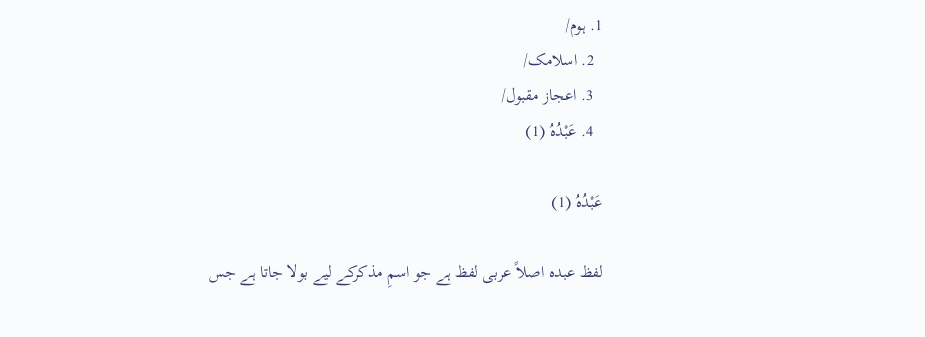1. ہوم/
  2. اسلامک/
  3. اعجاز مقبول/
  4. عَبْدُہُ (1)

عَبْدُہُ (1)

لفظ عبدہ اصلاً عربی لفظ ہے جو اسمِ مذکرکے لیے بولا جاتا ہے جس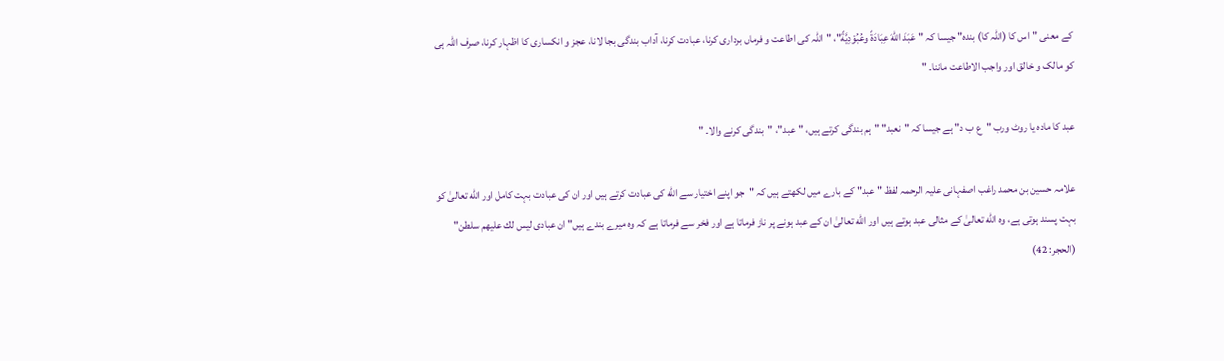کے معنی "اس کا (اللہ کا) بندہ" جیسا کہ "عَبَدَ اللهَ عِبَادَةً وعُبُوْدِيَّةً"، "اللہ کی اطاعت و فرماں برداری کرنا، عبادت کرنا، آداب بندگی بجا لانا، عجز و انکساری کا اظہار کرنا، صرف اللہ ہی کو مالک و خالق اور واجب الاطاعت ماننا۔ "

عبد کا مادہ یا روٹ ورب "ع ب د" ہے جیسا کہ "نعبد" "ہم بندگی کرتے ہیں، "عبد"، "بندگی کرنے والا۔ "

علامہ حسین بن محمد راغب اصفہانی علیہ الرحمہ لفظ "عبد" کے بارے میں لکھتے ہیں کہ "جو اپنے اختیار سے اللّه کی عبادت کرتے ہیں اور ان کی عبادت بہت کامل اور اللّه تعالیٰ کو بہت پسند ہوتی ہے، وہ اللّه تعالیٰ کے مثالی عبد ہوتے ہیں اور اللّه تعالیٰ ان کے عبد ہونے پر ناز فرماتا ہے اور فخر سے فرماتا ہے کہ وہ میرے بندے ہیں" ان عبادی لیس لك علیھم سلطن" (الحجر: 42)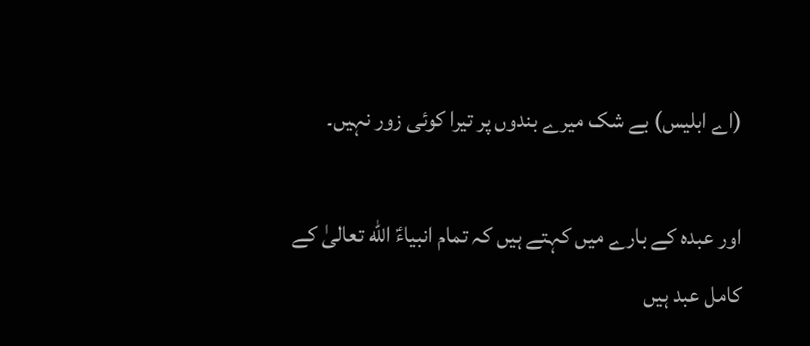(اے ابلیس) بے شک میرے بندوں پر تیرا کوئی زور نہیں۔

اور عبدہ کے بارے میں کہتے ہیں کہ تمام انبیاءؑ اللّه تعالیٰ کے کامل عبد ہیں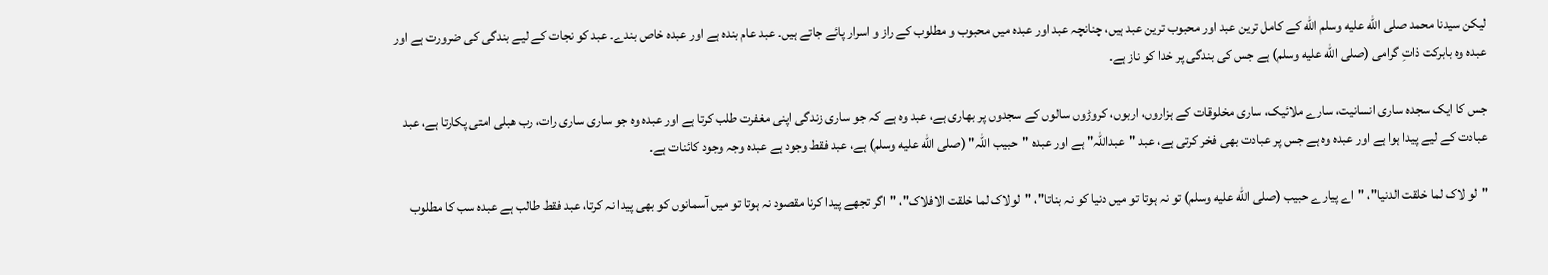لیکن سیدنا محمد صلى الله عليه وسلم اللّه کے کامل ترین عبد اور محبوب ترین عبد ہیں، چنانچہ عبد اور عبدہ میں محبوب و مطلوب کے راز و اسرار پائے جاتے ہیں۔ عبد عام بندہ ہے اور عبدہ خاص بندے۔ عبد کو نجات کے لیے بندگی کی ضرورت ہے اور عبدہ وہ بابرکت ذاتِ گرامی (صلى الله عليه وسلم) ہے جس کی بندگی پر خدا کو ناز ہے۔

جس کا ایک سجدہ ساری انسانیت، سارے ملائیک، ساری مخلوقات کے ہزاروں، اربوں، کروڑوں سالوں کے سجدوں پر بھاری ہے، عبد وہ ہے کہ جو ساری زندگی اپنی مغفرت طلب کرتا ہے اور عبدہ وہ جو ساری ساری رات، رب ھبلی امتی پکارتا ہے، عبد عبادت کے لیے پیدا ہوا ہے اور عبدہ وہ ہے جس پر عبادت بھی فخر کرتی ہے، عبد "عبداللہ" ہے اور عبدہ "حبیب اللہ" (صلى الله عليه وسلم) ہے، عبد فقط وجود ہے عبدہ وجہ وجود کائنات ہے۔

"لو لاک لما خلقت الدنیا"، "اے پیارے حبیب (صلى الله عليه وسلم) تو نہ ہوتا تو میں دنیا کو نہ بناتا"، "لولاک لما خلقت الافلاک"، "اگر تجھے پیدا کرنا مقصود نہ ہوتا تو میں آسمانوں کو بھی پیدا نہ کرتا، عبد فقط طالب ہے عبدہ سب کا مطلوب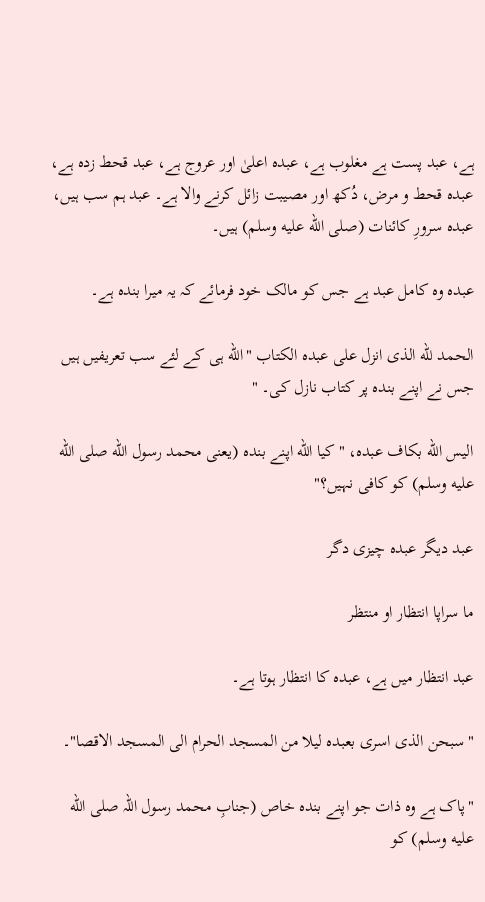ہے، عبد پست ہے مغلوب ہے، عبدہ اعلیٰ اور عروج ہے، عبد قحط زدہ ہے، عبدہ قحط و مرض، دُکھ اور مصیبت زائل کرنے والا ہے۔ عبد ہم سب ہیں، عبدہ سرورِ کائنات (صلى الله عليه وسلم) ہیں۔

عبدہ وہ کامل عبد ہے جس کو مالک خود فرمائے کہ یہ میرا بندہ ہے۔

الحمد للّه الذی انزل علی عبدہ الکتاب "اللّه ہی کے لئے سب تعریفیں ہیں جس نے اپنے بندہ پر کتاب نازل کی۔ "

الیس اللّه بکاف عبدہ، "کیا اللّه اپنے بندہ (یعنی محمد رسول اللّه صلى الله عليه وسلم) کو کافی نہیں؟"

عبد دیگر عبدہ چیزی دگر

ما سراپا انتظار او منتظر

عبد انتظار میں ہے، عبدہ کا انتظار ہوتا ہے۔

"سبحن الذی اسری بعبدہ لیلا من المسجد الحرام الی المسجد الاقصا"۔

"پاک ہے وہ ذات جو اپنے بندہ خاص (جنابِ محمد رسول اللہ صلى الله عليه وسلم) کو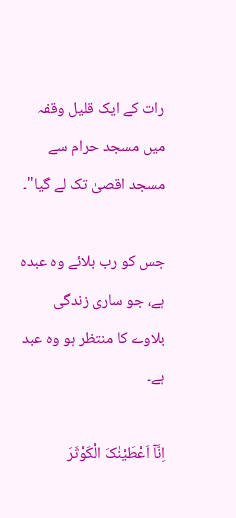رات کے ایک قلیل وقفہ میں مسجد حرام سے مسجد اقصیٰ تک لے گیا"۔

جس کو رب بلائے وہ عبدہ ہے، جو ساری زندگی بلاوے کا منتظر ہو وہ عبد ہے۔

اِنَّآ اَعْطَيْنٰکَ الْکَوْثَرَ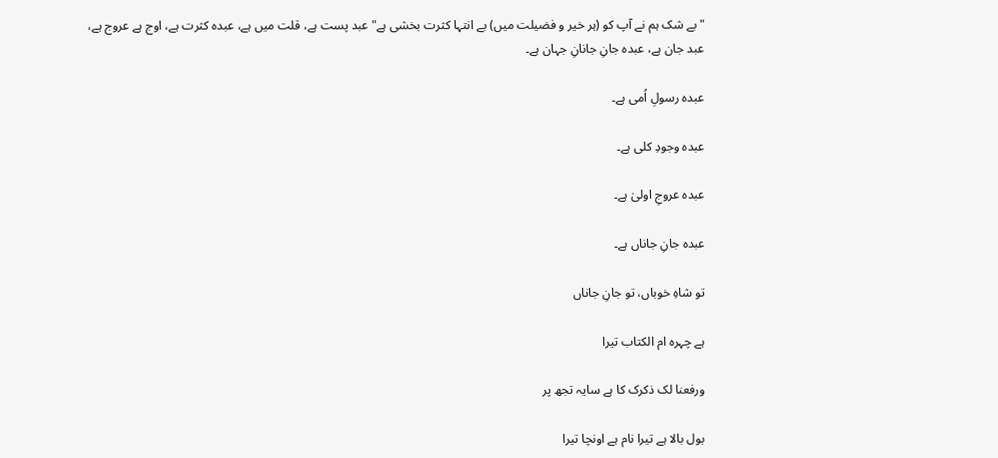"بے شک ہم نے آپ کو (ہر خیر و فضیلت میں) بے انتہا کثرت بخشی ہے"عبد پست ہے، قلت میں ہے، عبدہ کثرت ہے، اوج ہے عروج ہے، عبد جان ہے، عبدہ جانِ جانانِ جہان ہے۔

عبدہ رسولِ اُمی ہے۔

عبدہ وجودِ کلی ہے۔

عبدہ عروجِ اولیٰ ہے۔

عبدہ جانِ جاناں ہے۔

تو شاہِ خوباں، تو جانِ جاناں

ہے چہرہ ام الکتاب تیرا

ورفعنا لک ذکرک کا ہے سایہ تجھ پر

بول بالا ہے تیرا نام ہے اونچا تیرا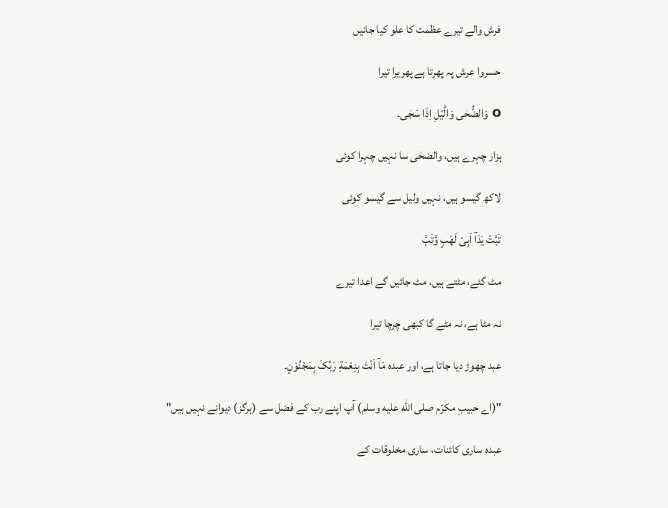فرش والے تیرے عظمت کا علو کیا جانیں

حسروا عرش پہ پھرتا ہے پھریرا تیرا

o وَالضُّحٰی وَالَّيْلِ اِذَا سَجٰی۔

ہزار چہرے ہیں، والضحٰی سا نہیں چہرا کوئی

لاکھ گیسو ہیں، نہیں ولیل سے گیسو کوئی

تَبَّتْ يَدَآ اَبِیْ لَهَبٍ وَّتَبَّ

مٹ گئے، مٹتے ہیں، مٹ جائیں گے اعدا تیرے

نہ مٹا ہے، نہ مٹے گا کبھی چرچا تیرا

عبد چھوڑ دیا جاتا ہے، اور عبدہ مَآ اَنْتَ بِنِعْمَةِ رَبِّکَ بِمَجْنُوْنٍ۔

"(اے حبیبِ مکرّم صلى الله عليه وسلم) آپ اپنے رب کے فضل سے (ہرگز) دیوانے نہیں ہیں"

عبدہ ساری کائنات، ساری مخلوقات کے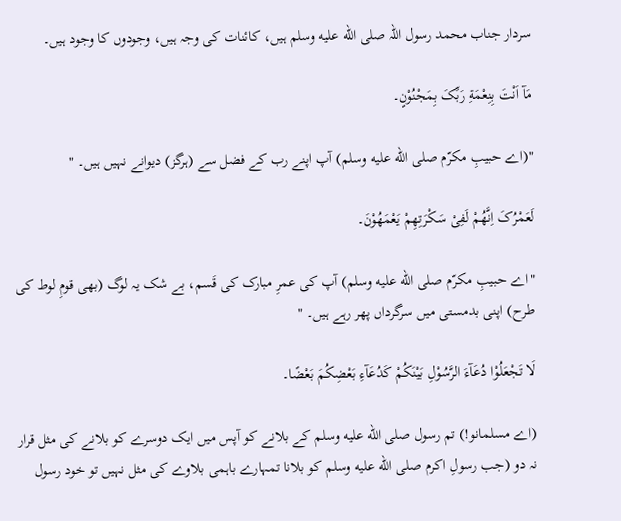سردار جناب محمد رسول اللہ صلى الله عليه وسلم ہیں، کائنات کی وجہ ہیں، وجودوں کا وجود ہیں۔

مَآ اَنْتَ بِنِعْمَةِ رَبِّکَ بِمَجْنُوْنٍ۔

"(اے حبیبِ مکرّم صلى الله عليه وسلم) آپ اپنے رب کے فضل سے (ہرگز) دیوانے نہیں ہیں۔ "

لَعَمْرُکَ اِنَّهُمْ لَفِیْ سَکْرَتِهِمْ يَعْمَهُوْنَ۔

"اے حبیبِ مکرّم صلى الله عليه وسلم) آپ کی عمرِ مبارک کی قَسم، بے شک یہ لوگ (بھی قومِ لوط کی طرح) اپنی بدمستی میں سرگرداں پھر رہے ہیں۔ "

لَا تَجْعَلُوْا دُعَآءَ الرَّسُوْلِ بَيْنَکُمْ کَدُعَآءِ بَعْضِکُمَ بَعْضًا۔

(اے مسلمانو!) تم رسول صلى الله عليه وسلم کے بلانے کو آپس میں ایک دوسرے کو بلانے کی مثل قرار نہ دو (جب رسولِ اکرم صلى الله عليه وسلم کو بلانا تمہارے باہمی بلاوے کی مثل نہیں تو خود رسول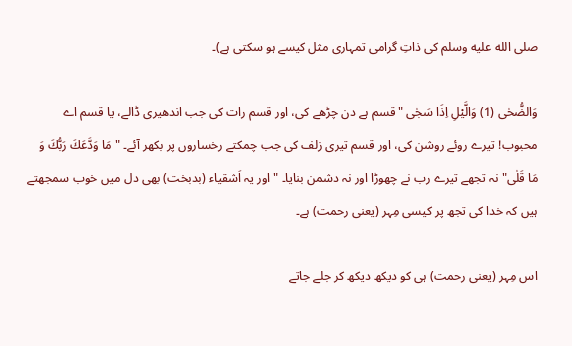صلى الله عليه وسلم کی ذاتِ گرامی تمہاری مثل کیسے ہو سکتی ہے)۔

وَالضُّحٰى (1) وَالَّیْلِ اِذَا سَجٰى "قسم ہے دن چڑھے کی، اور قسم رات کی جب اندھیری ڈالے، یا قسم اے محبوب! تیرے روئے روشن کی، اور قسم تیری زلف کی جب چمکتے رخساروں پر بکھر آئے۔ "مَا وَدَّعَكَ رَبُّكَ وَ مَا قَلٰى" نہ تجھے تیرے رب نے چھوڑا اور نہ دشمن بنایا۔ "اور یہ اَشقیاء (بدبخت) بھی دل میں خوب سمجھتے ہیں کہ خدا کی تجھ پر کیسی مِہر (یعنی رحمت) ہے۔

اس مِہر (یعنی رحمت) ہی کو دیکھ دیکھ کر جلے جاتے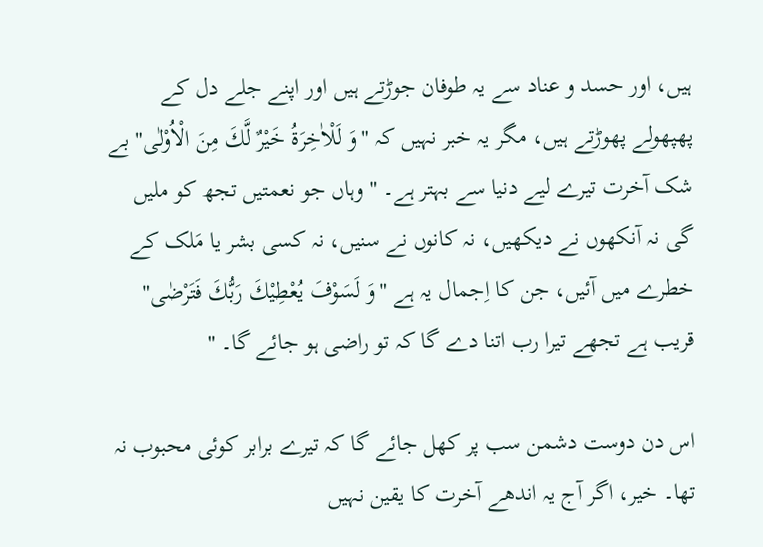ہیں، اور حسد و عناد سے یہ طوفان جوڑتے ہیں اور اپنے جلے دل کے پھپھولے پھوڑتے ہیں، مگر یہ خبر نہیں کہ "وَ لَلْاٰخِرَةُ خَیْرٌ لَّكَ مِنَ الْاُوْلٰى" بے شک آخرت تیرے لیے دنیا سے بہتر ہے۔ " وہاں جو نعمتیں تجھ کو ملیں گی نہ آنکھوں نے دیکھیں، نہ کانوں نے سنیں، نہ کسی بشر یا مَلک کے خطرے میں آئیں، جن کا اِجمال یہ ہے "وَ لَسَوْفَ یُعْطِیْكَ رَبُّكَ فَتَرْضٰى" قریب ہے تجھے تیرا رب اتنا دے گا کہ تو راضی ہو جائے گا۔ "

اس دن دوست دشمن سب پر کھل جائے گا کہ تیرے برابر کوئی محبوب نہ تھا۔ خیر، اگر آج یہ اندھے آخرت کا یقین نہیں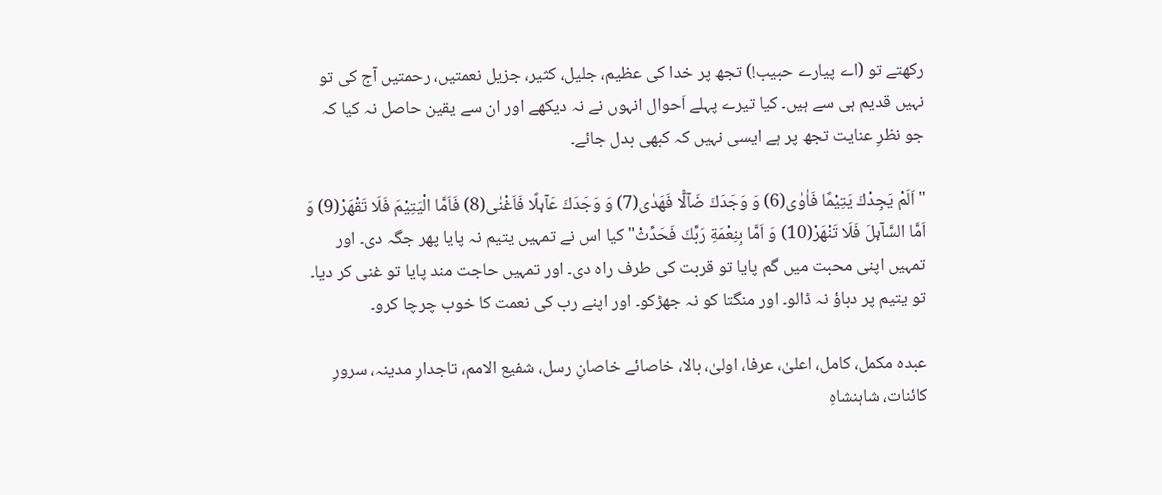رکھتے تو (اے پیارے حبیب!) تجھ پر خدا کی عظیم، جلیل، کثیر، جزیل نعمتیں، رحمتیں آج کی تو نہیں قدیم ہی سے ہیں۔ کیا تیرے پہلے اَحوال انہوں نے نہ دیکھے اور ان سے یقین حاصل نہ کیا کہ جو نظرِ عنایت تجھ پر ہے ایسی نہیں کہ کبھی بدل جائے۔

"اَلَمْ یَجِدْكَ یَتِیْمًا فَاٰوٰى(6) وَ وَجَدَكَ ضَآلًّا فَهَدٰى(7) وَ وَجَدَكَ عَآىٕلًا فَاَغْنٰى(8) فَاَمَّا الْیَتِیْمَ فَلَا تَقْهَرْ(9) وَ اَمَّا السَّآىٕلَ فَلَا تَنْهَرْ(10) وَ اَمَّا بِنِعْمَةِ رَبِّكَ فَحَدِّثْ" کیا اس نے تمہیں یتیم نہ پایا پھر جگہ دی۔ اور تمہیں اپنی محبت میں گم پایا تو قربت کی طرف راہ دی۔ اور تمہیں حاجت مند پایا تو غنی کر دیا۔ تو یتیم پر دباؤ نہ ڈالو۔ اور منگتا کو نہ جھڑکو۔ اور اپنے رب کی نعمت کا خوب چرچا کرو۔

عبدہ مکمل، کامل، اعلیٰ، عرفا، اولیٰ، بالا، خاصائے خاصانِ رسل، شفیع الامم، تاجدارِ مدینہ، سرورِ کائنات، شاہنشاہِ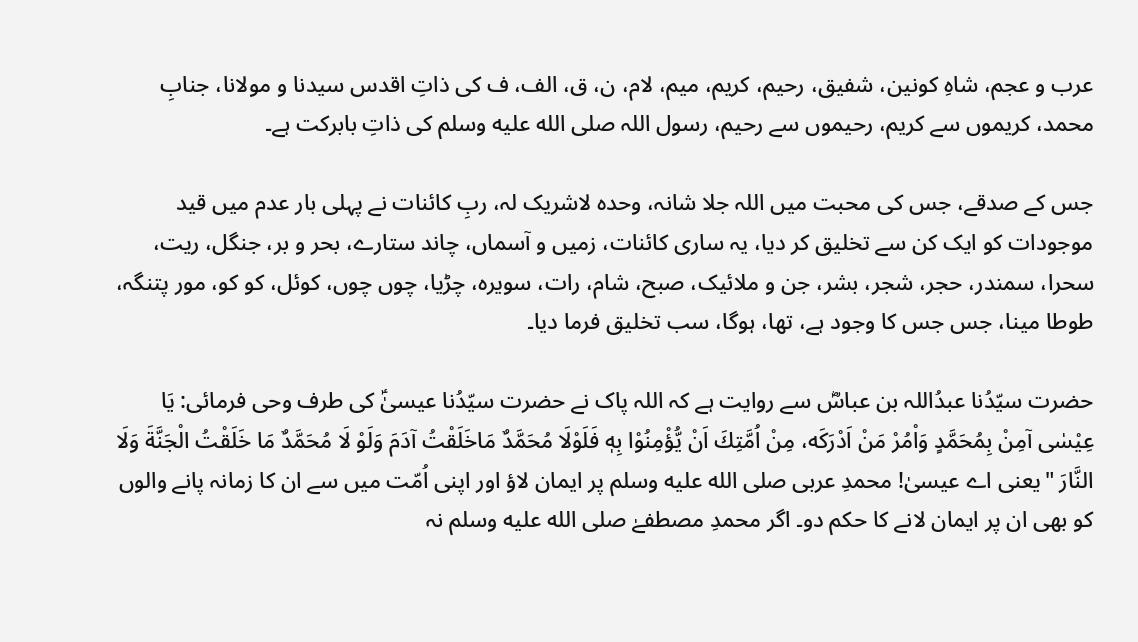عرب و عجم، شاہِ کونین، شفیق، رحیم، کریم، میم، لام، ن، ق، الف، ف کی ذاتِ اقدس سیدنا و مولانا، جنابِ محمد، کریموں سے کریم، رحیموں سے رحیم، رسول اللہ صلى الله عليه وسلم کی ذاتِ بابرکت ہے۔

جس کے صدقے، جس کی محبت میں اللہ جلا شانہ، وحدہ لاشریک لہ، ربِ کائنات نے پہلی بار عدم میں قید موجودات کو ایک کن سے تخلیق کر دیا، یہ ساری کائنات، زمیں و آسماں، چاند ستارے، بحر و بر، جنگل، ریت، سحرا، سمندر، حجر، شجر، بشر، جن و ملائیک، صبح، شام، رات، سویرہ، چڑیا، چوں چوں، کوئل، کو کو، مور پتنگہ، طوطا مینا، جس جس کا وجود ہے، تھا، ہوگا، سب تخلیق فرما دیا۔

حضرت سیّدُنا عبدُاللہ بن عباسؓ سے روایت ہے کہ اللہ پاک نے حضرت سیّدُنا عیسیٰؑ کی طرف وحی فرمائی: يَا عِيْسٰى آمِنْ بِمُحَمَّدٍ وَاْمُرْ مَنْ اَدْرَكَه، مِنْ اُمَّتِكَ اَنْ يُّؤْمِنُوْا بِهٖ فَلَوْلَا مُحَمَّدٌ مَاخَلَقْتُ آدَمَ وَلَوْ لَا مُحَمَّدٌ مَا خَلَقْتُ الْجَنَّةَ وَلَا النَّارَ "یعنی اے عیسیٰ! محمدِ عربی صلى الله عليه وسلم پر ایمان لاؤ اور اپنی اُمّت میں سے ان کا زمانہ پانے والوں کو بھی ان پر ایمان لانے کا حکم دو۔ اگر محمدِ مصطفےٰ صلى الله عليه وسلم نہ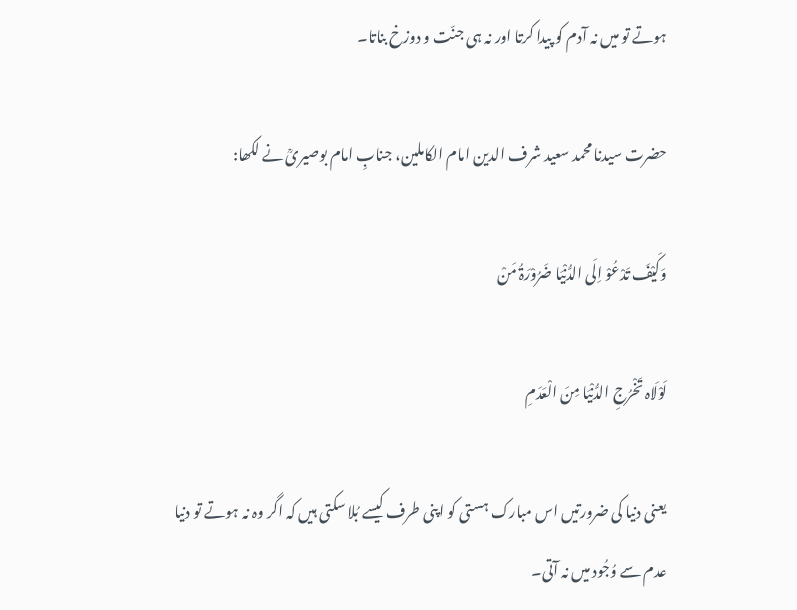ہوتے تو میں نہ آدم کو پیدا کرتا اور نہ ہی جنّت و دوزخ بناتا۔

حضرت سیدنا محمد سعید شرف الدین امام الکاملین، جنابِ امام بوصیریؒ نے لکھا:

وَکَیْفَ تَدْعُوْ اِلَی الدُّنْیَا ضَرُوْرَۃُ مَنْ

لَوْلَاہ تَخْرُجِ الدُّنْیَا مِنَ الْعَدَمِ

یعنی دنیا کی ضرورتیں اس مبارک ہستی کو اپنی طرف کیسے بُلا سکتی ہیں کہ اگر وہ نہ ہوتے تو دنیا عدم سے وُجُود میں نہ آتی۔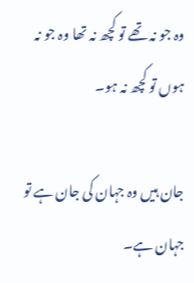وہ جو نہ تھے تو کچھ نہ تھا وہ جو نہ ہوں تو کچھ نہ ہو۔

جان ہیں وہ جہان کی جان ہے تو جہان ہے۔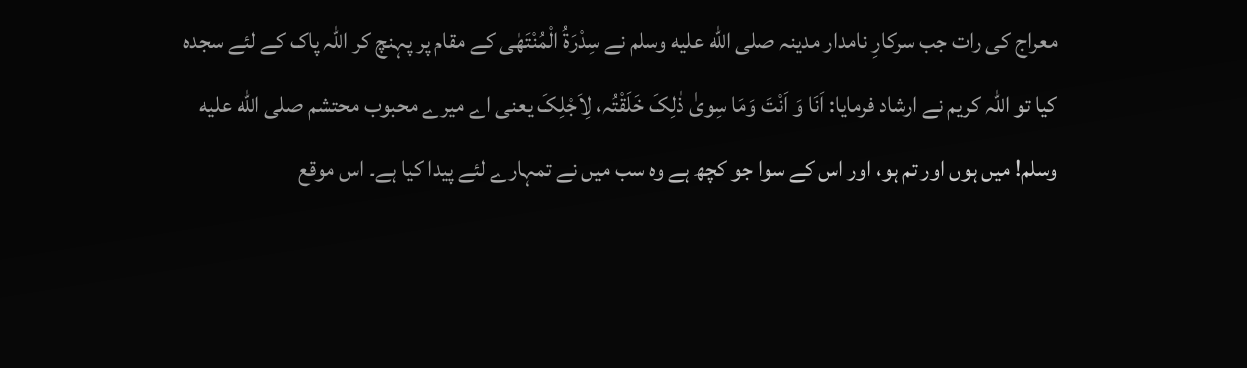معراج کی رات جب سرکارِ نامدار مدینہ صلى الله عليه وسلم نے سِدْرَۃُ الْمُنْتَھٰی کے مقام پر پہنچ کر اللہ پاک کے لئے سجدہ کیا تو اللہ کریم نے ارشاد فرمایا: اَنَا وَ اَنْتَ وَمَا سِویٰ ذٰلِکَ خَلَقْتُہ، لِاَجْلِکَ یعنی اے میرے محبوب محتشم صلى الله عليه وسلم! میں ہوں اور تم ہو، اور اس کے سوا جو کچھ ہے وہ سب میں نے تمہارے لئے پیدا کیا ہے۔ اس موقع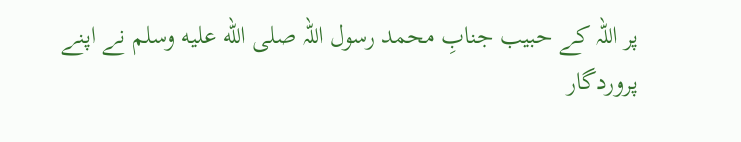پر اللہ کے حبیب جنابِ محمد رسول اللہ صلى الله عليه وسلم نے اپنے پروردگار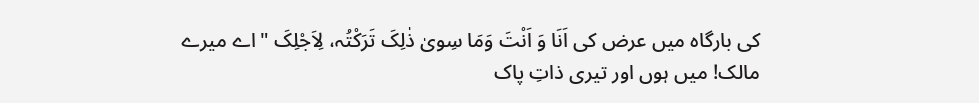کی بارگاہ میں عرض کی اَنَا وَ اَنْتَ وَمَا سِویٰ ذٰلِکَ تَرَکْتُہ، لِاَجْلِکَ "اے میرے مالک! میں ہوں اور تیری ذاتِ پاک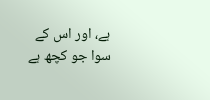ہے، اور اس کے سوا جو کچھ ہے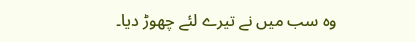وہ سب میں نے تیرے لئے چھوڑ دیا۔